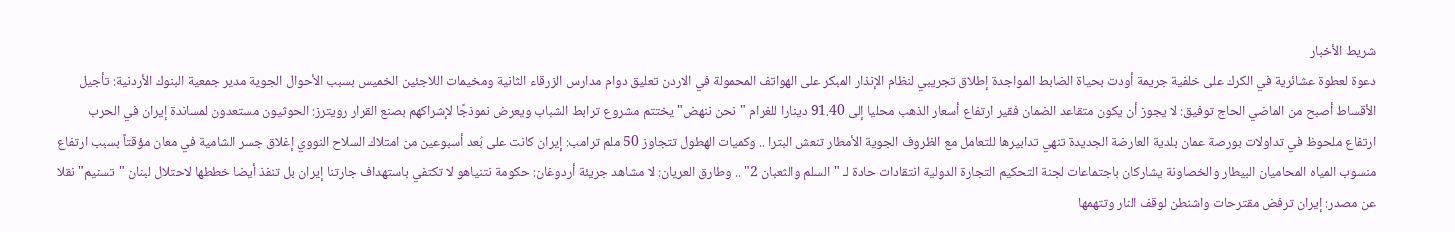شريط الأخبار
دعوة لعطوة عشائرية في الكرك على خلفية جريمة أودت بحياة الضابط المواجدة إطلاق تجريبي لنظام الإنذار المبكر على الهواتف المحمولة في الاردن تعليق دوام مدارس الزرقاء الثانية ومخيمات اللاجئين الخميس بسبب الأحوال الجوية مدير جمعية البنوك الأردنية: تأجيل الأقساط أصبح من الماضي الحاج توفيق: لا يجوز أن يكون متقاعد الضمان فقير ارتفاع أسعار الذهب محليا إلى 91.40 دينارا للغرام "نحن ننهض" يختتم مشروع ترابط الشباب ويعرض نموذجًا لإشراكهم بصنع القرار رويترز: الحوثيون مستعدون لمساندة إيران في الحرب ارتفاع ملحوظ في تداولات بورصة عمان بلدية العارضة الجديدة تنهي تدابيرها للتعامل مع الظروف الجوية الأمطار تنعش البترا .. وكميات الهطول تتجاوز 50 ملم ترامب: إيران كانت على بُعد أسبوعين من امتلاك السلاح النووي إغلاق جسر الشامية في معان مؤقتاً بسبب ارتفاع منسوب المياه المحاميان البيطار والخصاونة يشاركان باجتماعات لجنة التحكيم التجارة الدولية انتقادات حادة لـ "السلم والثعبان 2" .. وطارق العريان: لا مشاهد جريئة أردوغان: حكومة نتنياهو لا تكتفي باستهداف جارتنا إيران بل تنفذ أيضا خططها لاحتلال لبنان "تسنيم" نقلا عن مصدر: إيران ترفض مقترحات واشنطن لوقف النار وتتهمها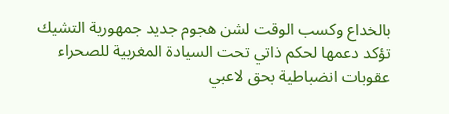بالخداع وكسب الوقت لشن هجوم جديد جمهورية التشيك تؤكد دعمها لحكم ذاتي تحت السيادة المغربية للصحراء عقوبات انضباطية بحق لاعبي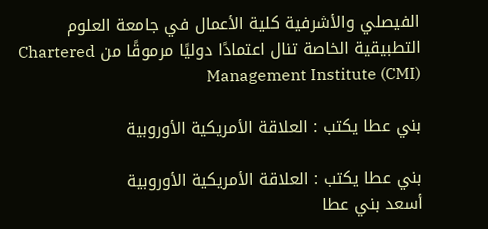الفيصلي والأشرفية كلية الأعمال في جامعة العلوم التطبيقية الخاصة تنال اعتمادًا دوليًا مرموقًا من Chartered Management Institute (CMI)

بني عطا يكتب : العلاقة الأمريكية الأوروبية

بني عطا يكتب : العلاقة الأمريكية الأوروبية
أسعد بني عطا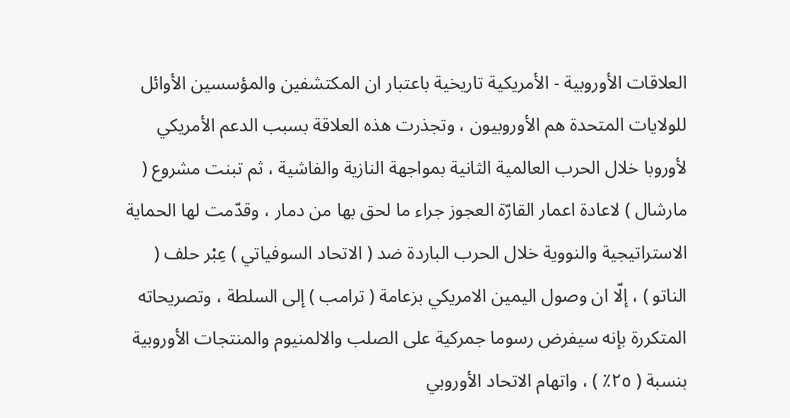العلاقات الأوروبية - الأمريكية تاريخية باعتبار ان المكتشفين والمؤسسين الأوائل للولايات المتحدة هم الأوروبيون ، وتجذرت هذه العلاقة بسبب الدعم الأمريكي لأوروبا خلال الحرب العالمية الثانية بمواجهة النازية والفاشية ، ثم تبنت مشروع ( مارشال ) لاعادة اعمار القارّة العجوز جراء ما لحق بها من دمار ، وقدّمت لها الحماية الاستراتيجية والنووية خلال الحرب الباردة ضد ( الاتحاد السوفياتي ) عِبْر حلف ( الناتو ) ، إلّا ان وصول اليمين الامريكي بزعامة ( ترامب ) إلى السلطة ، وتصريحاته المتكررة بإنه سيفرض رسوما جمركية على الصلب والالمنيوم والمنتجات الأوروبية بنسبة ( ٢٥٪ ) ، واتهام الاتحاد الأوروبي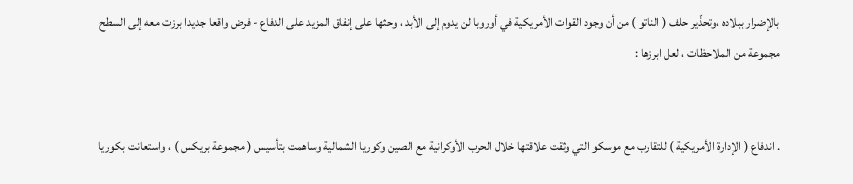بالإضرار ببلاده ،وتحذّير حلف ( الناتو ) من أن وجود القوات الأمريكية في أوروبا لن يدوم إلى الأبد ، وحثها على إنفاق المزيد على الدفاع - فرض واقعا جديدا برزت معه إلى السطح مجموعة من الملاحظات ، لعل ابرزها :


. اندفاع ( الإدارة الأمريكية ) للتقارب مع موسكو التي وثقت علاقتها خلال الحرب الأوكرانية مع الصين وكوريا الشمالية وساهمت بتأسيس ( مجموعة بريكس ) ، واستعانت بكوريا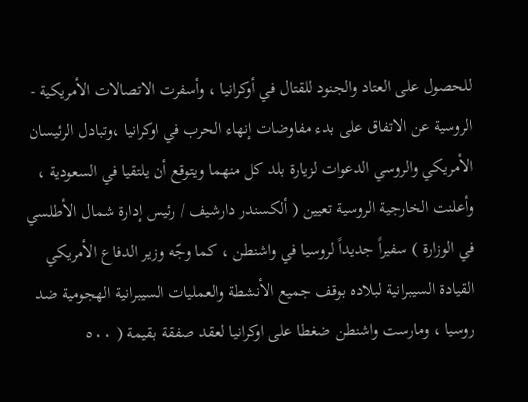للحصول على العتاد والجنود للقتال في أوكرانيا ، وأسفرت الاتصالات الأمريكية - الروسية عن الاتفاق على بدء مفاوضات إنهاء الحرب في اوكرانيا ،وتبادل الرئيسان الأمريكي والروسي الدعوات لزيارة بلد كل منهما ويتوقع أن يلتقيا في السعودية ، وأعلنت الخارجية الروسية تعيين ( ألكسندر دارشيف / رئيس إدارة شمال الأطلسي في الوزارة ) سفيراً جديداً لروسيا في واشنطن ، كما وجّه وزير الدفاع الأمريكي القيادة السيبرانية لبلاده بوقف جميع الأنشطة والعمليات السيبرانية الهجومية ضد روسيا ، ومارست واشنطن ضغطا على اوكرانيا لعقد صفقة بقيمة ( ٥٠٠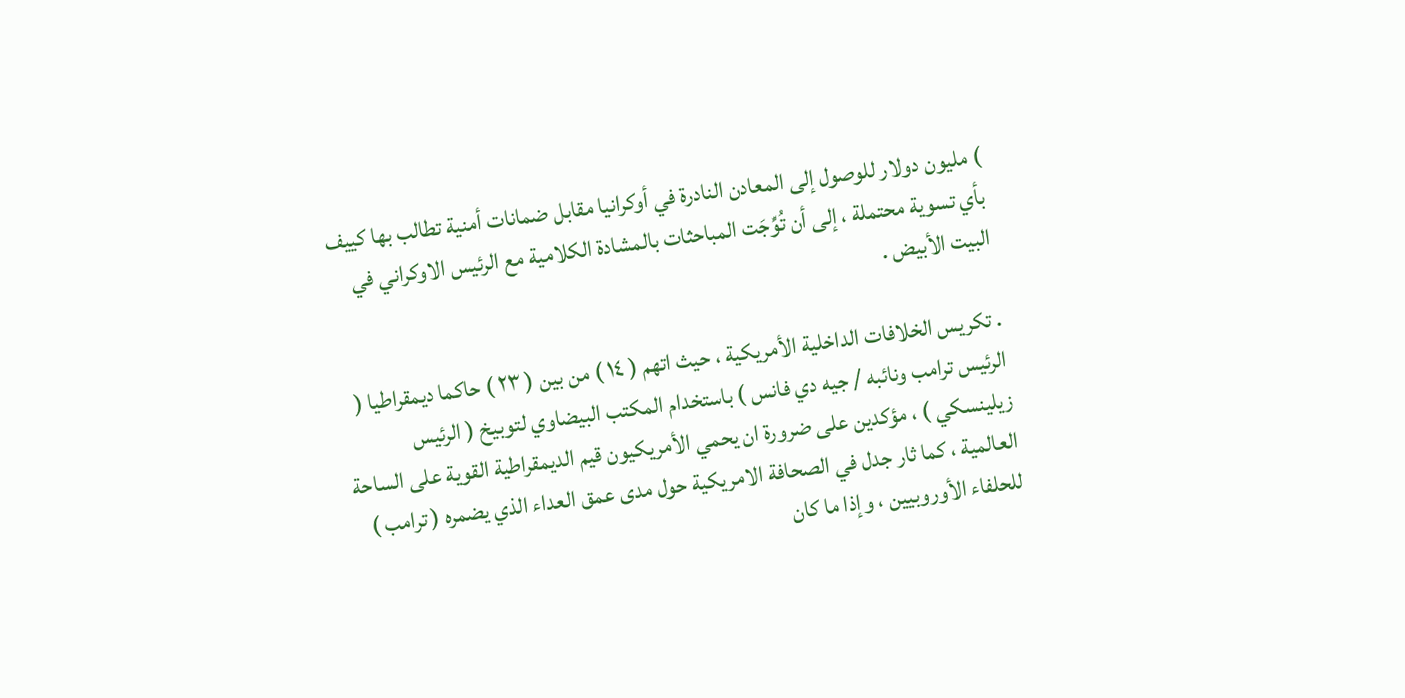) مليون دولار للوصول إلى المعادن النادرة في أوكرانيا مقابل ضمانات أمنية تطالب بها كييف بأي تسوية محتملة ، إلى أن تُوِّجَت المباحثات بالمشادة الكلامية مع الرئيس الاوكراني في البيت الأبيض .

. تكريس الخلافات الداخلية الأمريكية ، حيث اتهم ( ١٤ ) من بين ( ٢٣ ) حاكما ديمقراطيا ( الرئيس ترامب ونائبه / جيه دي فانس ) باستخدام المكتب البيضاوي لتوبيخ ( الرئيس زيلينسكي ) ، مؤكدين على ضرورة ان يحمي الأمريكيون قيم الديمقراطية القوية على الساحة العالمية ، كما ثار جدل في الصحافة الامريكية حول مدى عمق العداء الذي يضمره ( ترامب ) للحلفاء الأوروبيين ، وإذا ما كان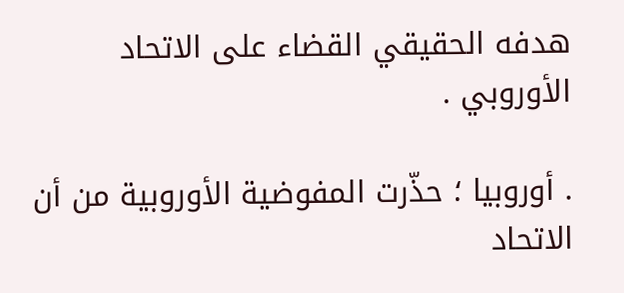هدفه الحقيقي القضاء على الاتحاد الأوروبي .

. أوروبيا ؛ حذّرت المفوضية الأوروبية من أن الاتحاد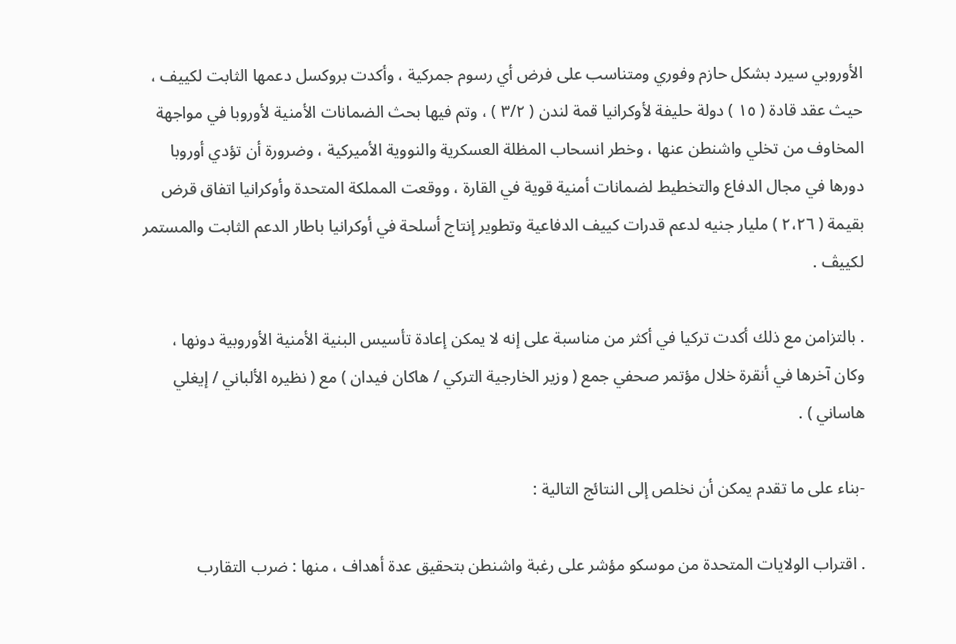الأوروبي سيرد بشكل حازم وفوري ومتناسب على فرض أي رسوم جمركية ، وأكدت بروكسل دعمها الثابت لكييف ، حيث عقد قادة ( ١٥ ) دولة حليفة لأوكرانيا قمة لندن ( ٣/٢ ) ، وتم فيها بحث الضمانات الأمنية لأوروبا في مواجهة المخاوف من تخلي واشنطن عنها ، وخطر انسحاب المظلة العسكرية والنووية الأميركية ، وضرورة أن تؤدي أوروبا دورها في مجال الدفاع والتخطيط لضمانات أمنية قوية في القارة ، ووقعت المملكة المتحدة وأوكرانيا اتفاق قرض بقيمة ( ٢،٢٦ ) مليار جنيه لدعم قدرات كييف الدفاعية وتطوير إنتاج أسلحة في أوكرانيا باطار الدعم الثابت والمستمر لكييڤ .

. بالتزامن مع ذلك أكدت تركيا في أكثر من مناسبة على إنه لا يمكن إعادة تأسيس البنية الأمنية الأوروبية دونها ، وكان آخرها في أنقرة خلال مؤتمر صحفي جمع ( وزير الخارجية التركي / هاكان فيدان ) مع ( نظيره الألباني / إيغلي هاساني ) .

-بناء على ما تقدم يمكن أن نخلص إلى النتائج التالية :

. اقتراب الولايات المتحدة من موسكو مؤشر على رغبة واشنطن بتحقيق عدة أهداف ، منها : ضرب التقارب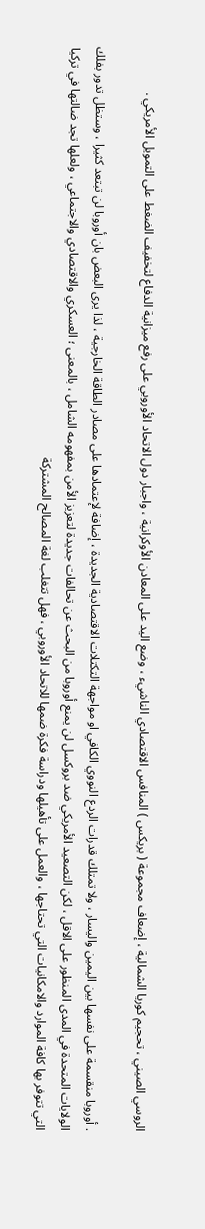الروسي الصيني ، تحجيم كوريا الشمالية ، إضعاف مجموعة ( بريكس ) المنافس الاقتصادي الناشيء ، وضع اليد على المعادن الأوكرانية ، واجبار دول الاتحاد الأوروبي على رفع ميزانية الدفاع لتخفيف الضغط على التمويل الأمريكي .

. أوروبا منقسمة على نفسها بين اليمين واليسار ، ولا تمتلك قدرات الردع النووي الكافي او مواجهة التكتلات الاقتصادية الجديدة ، إضافة لإعتمادها على مصادر الطاقة الخارجية ، لذا يرى البعض بان أوروبا لن تبتعد كثيرا ، وستظل تدور بفلك الولايات المتحدة في المدى المنظور على الاقل ، لكن التصعيد الأمريكي ضد بروكسل لن يمنع أوروبا من البحث عن تحالفات جديدة لتعزيز الأمن بمفهومه الشامل ، بالمعنى ؛ العسكري والاقتصادي والاجتماعي ، ولعلها تجد ضالتها في تركيا التي تتوفر بها كافة الموارد والامكانيات التي تحتاجها ، والعمل على تأهيلها ودراسة فكرة ضمها للاتحاد الأوروبي ، فهل تتغلب لغة المصالح المشتركة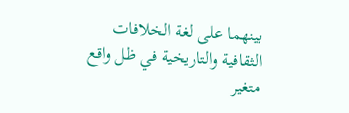بينهما على لغة الخلافات الثقافية والتاريخية في ظل واقع متغير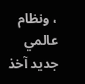، ونظام عالمي جديد آخذ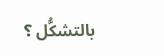بالتشكُّل ؟